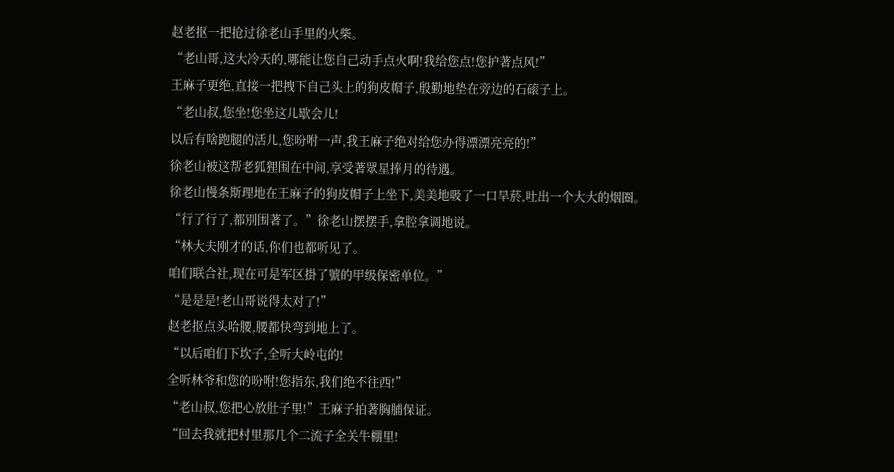赵老抠一把抢过徐老山手里的火柴。
“老山哥,这大冷天的,哪能让您自己动手点火啊!我给您点!您护著点风!”
王麻子更绝,直接一把拽下自己头上的狗皮帽子,殷勤地垫在旁边的石磙子上。
“老山叔,您坐!您坐这儿歇会儿!
以后有啥跑腿的活儿,您吩咐一声,我王麻子绝对给您办得漂漂亮亮的!”
徐老山被这帮老狐狸围在中间,享受著眾星捧月的待遇。
徐老山慢条斯理地在王麻子的狗皮帽子上坐下,美美地吸了一口旱菸,吐出一个大大的烟圈。
“行了行了,都別围著了。”徐老山摆摆手,拿腔拿调地说。
“林大夫刚才的话,你们也都听见了。
咱们联合社,现在可是军区掛了號的甲级保密单位。”
“是是是!老山哥说得太对了!”
赵老抠点头哈腰,腰都快弯到地上了。
“以后咱们下坎子,全听大岭屯的!
全听林爷和您的吩咐!您指东,我们绝不往西!”
“老山叔,您把心放肚子里!”王麻子拍著胸脯保证。
“回去我就把村里那几个二流子全关牛棚里!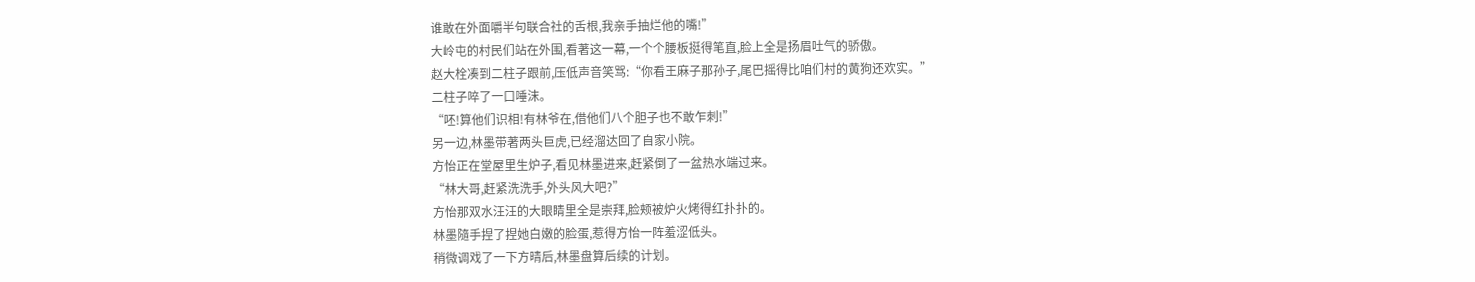谁敢在外面嚼半句联合社的舌根,我亲手抽烂他的嘴!”
大岭屯的村民们站在外围,看著这一幕,一个个腰板挺得笔直,脸上全是扬眉吐气的骄傲。
赵大栓凑到二柱子跟前,压低声音笑骂:“你看王麻子那孙子,尾巴摇得比咱们村的黄狗还欢实。”
二柱子啐了一口唾沫。
“呸!算他们识相!有林爷在,借他们八个胆子也不敢乍刺!”
另一边,林墨带著两头巨虎,已经溜达回了自家小院。
方怡正在堂屋里生炉子,看见林墨进来,赶紧倒了一盆热水端过来。
“林大哥,赶紧洗洗手,外头风大吧?”
方怡那双水汪汪的大眼睛里全是崇拜,脸颊被炉火烤得红扑扑的。
林墨隨手捏了捏她白嫩的脸蛋,惹得方怡一阵羞涩低头。
稍微调戏了一下方晴后,林墨盘算后续的计划。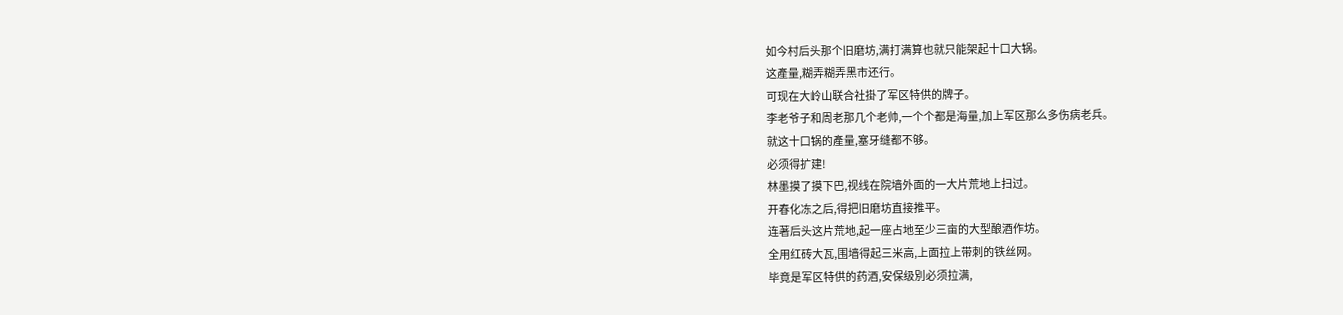如今村后头那个旧磨坊,满打满算也就只能架起十口大锅。
这產量,糊弄糊弄黑市还行。
可现在大岭山联合社掛了军区特供的牌子。
李老爷子和周老那几个老帅,一个个都是海量,加上军区那么多伤病老兵。
就这十口锅的產量,塞牙缝都不够。
必须得扩建!
林墨摸了摸下巴,视线在院墙外面的一大片荒地上扫过。
开春化冻之后,得把旧磨坊直接推平。
连著后头这片荒地,起一座占地至少三亩的大型酿酒作坊。
全用红砖大瓦,围墙得起三米高,上面拉上带刺的铁丝网。
毕竟是军区特供的药酒,安保级別必须拉满,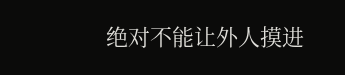绝对不能让外人摸进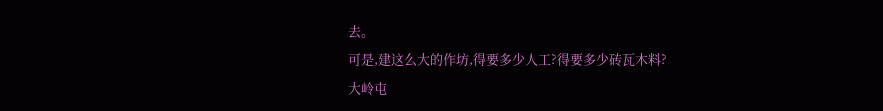去。
可是,建这么大的作坊,得要多少人工?得要多少砖瓦木料?
大岭屯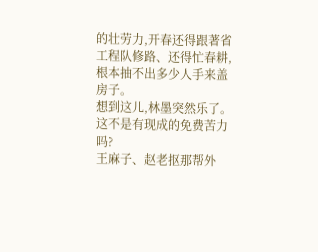的壮劳力,开春还得跟著省工程队修路、还得忙春耕,根本抽不出多少人手来盖房子。
想到这儿,林墨突然乐了。
这不是有现成的免费苦力吗?
王麻子、赵老抠那帮外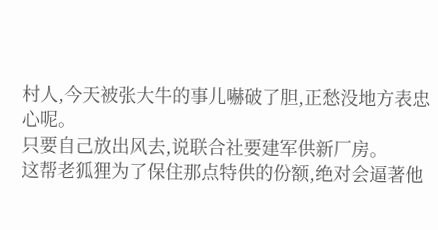村人,今天被张大牛的事儿嚇破了胆,正愁没地方表忠心呢。
只要自己放出风去,说联合社要建军供新厂房。
这帮老狐狸为了保住那点特供的份额,绝对会逼著他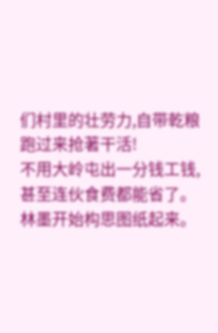们村里的壮劳力,自带乾粮跑过来抢著干活!
不用大岭屯出一分钱工钱,甚至连伙食费都能省了。
林墨开始构思图纸起来。